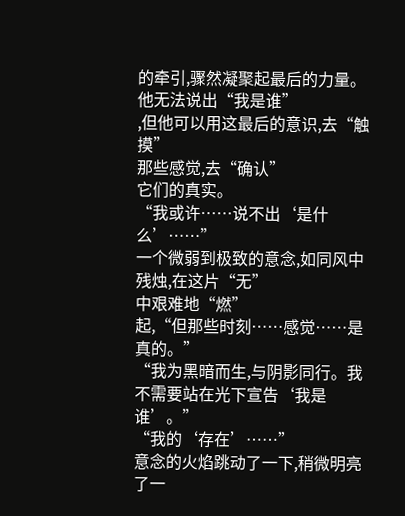的牵引,骤然凝聚起最后的力量。他无法说出“我是谁”
,但他可以用这最后的意识,去“触摸”
那些感觉,去“确认”
它们的真实。
“我或许……说不出‘是什么’……”
一个微弱到极致的意念,如同风中残烛,在这片“无”
中艰难地“燃”
起,“但那些时刻……感觉……是真的。”
“我为黑暗而生,与阴影同行。我不需要站在光下宣告‘我是谁’。”
“我的‘存在’……”
意念的火焰跳动了一下,稍微明亮了一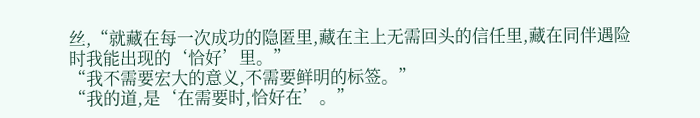丝,“就藏在每一次成功的隐匿里,藏在主上无需回头的信任里,藏在同伴遇险时我能出现的‘恰好’里。”
“我不需要宏大的意义,不需要鲜明的标签。”
“我的道,是‘在需要时,恰好在’。”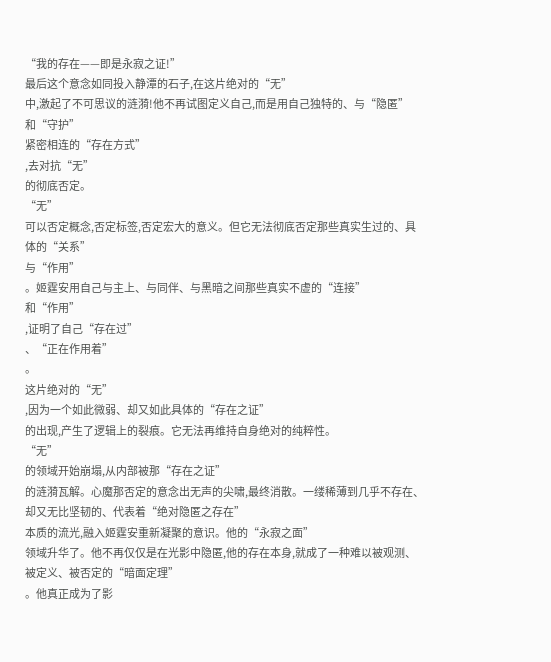“我的存在——即是永寂之证!”
最后这个意念如同投入静潭的石子,在这片绝对的“无”
中,激起了不可思议的涟漪!他不再试图定义自己,而是用自己独特的、与“隐匿”
和“守护”
紧密相连的“存在方式”
,去对抗“无”
的彻底否定。
“无”
可以否定概念,否定标签,否定宏大的意义。但它无法彻底否定那些真实生过的、具体的“关系”
与“作用”
。姬霆安用自己与主上、与同伴、与黑暗之间那些真实不虚的“连接”
和“作用”
,证明了自己“存在过”
、“正在作用着”
。
这片绝对的“无”
,因为一个如此微弱、却又如此具体的“存在之证”
的出现,产生了逻辑上的裂痕。它无法再维持自身绝对的纯粹性。
“无”
的领域开始崩塌,从内部被那“存在之证”
的涟漪瓦解。心魔那否定的意念出无声的尖啸,最终消散。一缕稀薄到几乎不存在、却又无比坚韧的、代表着“绝对隐匿之存在”
本质的流光,融入姬霆安重新凝聚的意识。他的“永寂之面”
领域升华了。他不再仅仅是在光影中隐匿,他的存在本身,就成了一种难以被观测、被定义、被否定的“暗面定理”
。他真正成为了影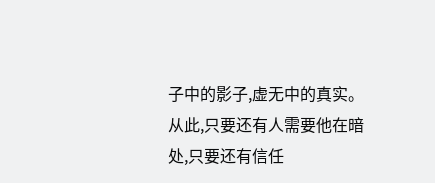子中的影子,虚无中的真实。从此,只要还有人需要他在暗处,只要还有信任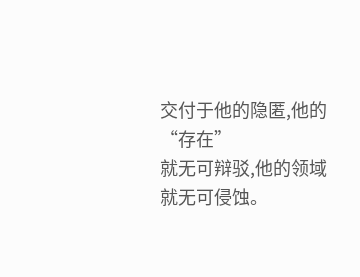交付于他的隐匿,他的“存在”
就无可辩驳,他的领域就无可侵蚀。